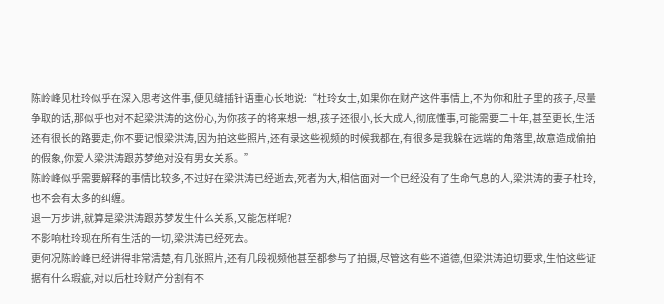陈岭峰见杜玲似乎在深入思考这件事,便见缝插针语重心长地说:“杜玲女士,如果你在财产这件事情上,不为你和肚子里的孩子,尽量争取的话,那似乎也对不起梁洪涛的这份心,为你孩子的将来想一想,孩子还很小,长大成人,彻底懂事,可能需要二十年,甚至更长,生活还有很长的路要走,你不要记恨梁洪涛,因为拍这些照片,还有录这些视频的时候我都在,有很多是我躲在远端的角落里,故意造成偷拍的假象,你爱人梁洪涛跟苏梦绝对没有男女关系。”
陈岭峰似乎需要解释的事情比较多,不过好在梁洪涛已经逝去,死者为大,相信面对一个已经没有了生命气息的人,梁洪涛的妻子杜玲,也不会有太多的纠缠。
退一万步讲,就算是梁洪涛跟苏梦发生什么关系,又能怎样呢?
不影响杜玲现在所有生活的一切,梁洪涛已经死去。
更何况陈岭峰已经讲得非常清楚,有几张照片,还有几段视频他甚至都参与了拍摄,尽管这有些不道德,但梁洪涛迫切要求,生怕这些证据有什么瑕疵,对以后杜玲财产分割有不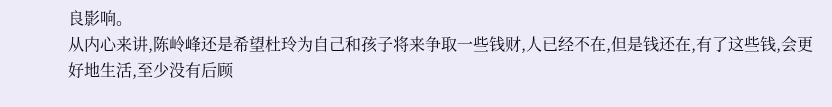良影响。
从内心来讲,陈岭峰还是希望杜玲为自己和孩子将来争取一些钱财,人已经不在,但是钱还在,有了这些钱,会更好地生活,至少没有后顾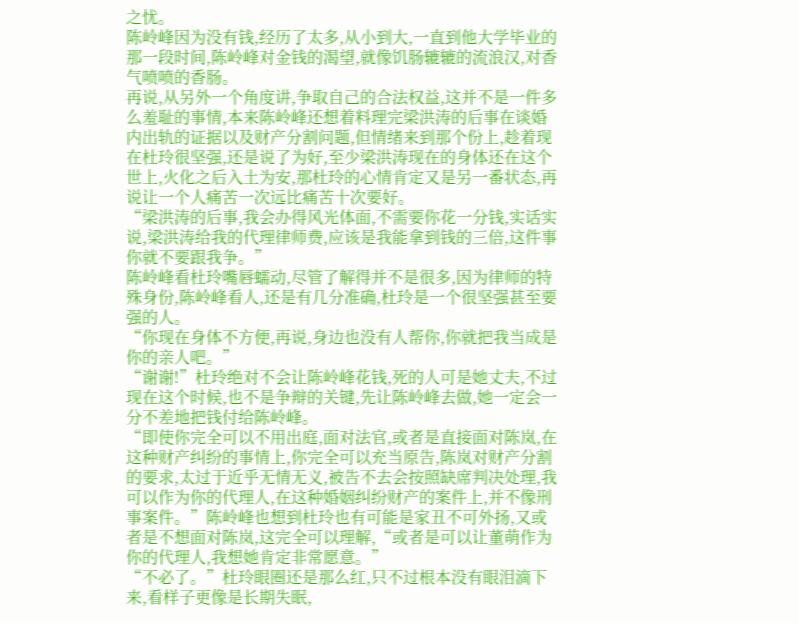之忧。
陈岭峰因为没有钱,经历了太多,从小到大,一直到他大学毕业的那一段时间,陈岭峰对金钱的渴望,就像饥肠辘辘的流浪汉,对香气喷喷的香肠。
再说,从另外一个角度讲,争取自己的合法权益,这并不是一件多么羞耻的事情,本来陈岭峰还想着料理完梁洪涛的后事在谈婚内出轨的证据以及财产分割问题,但情绪来到那个份上,趁着现在杜玲很坚强,还是说了为好,至少梁洪涛现在的身体还在这个世上,火化之后入土为安,那杜玲的心情肯定又是另一番状态,再说让一个人痛苦一次远比痛苦十次要好。
“梁洪涛的后事,我会办得风光体面,不需要你花一分钱,实话实说,梁洪涛给我的代理律师费,应该是我能拿到钱的三倍,这件事你就不要跟我争。”
陈岭峰看杜玲嘴唇蠕动,尽管了解得并不是很多,因为律师的特殊身份,陈岭峰看人,还是有几分准确,杜玲是一个很坚强甚至要强的人。
“你现在身体不方便,再说,身边也没有人帮你,你就把我当成是你的亲人吧。”
“谢谢!”杜玲绝对不会让陈岭峰花钱,死的人可是她丈夫,不过现在这个时候,也不是争辩的关键,先让陈岭峰去做,她一定会一分不差地把钱付给陈岭峰。
“即使你完全可以不用出庭,面对法官,或者是直接面对陈岚,在这种财产纠纷的事情上,你完全可以充当原告,陈岚对财产分割的要求,太过于近乎无情无义,被告不去会按照缺席判决处理,我可以作为你的代理人,在这种婚姻纠纷财产的案件上,并不像刑事案件。”陈岭峰也想到杜玲也有可能是家丑不可外扬,又或者是不想面对陈岚,这完全可以理解,“或者是可以让董萌作为你的代理人,我想她肯定非常愿意。”
“不必了。”杜玲眼圈还是那么红,只不过根本没有眼泪滴下来,看样子更像是长期失眠,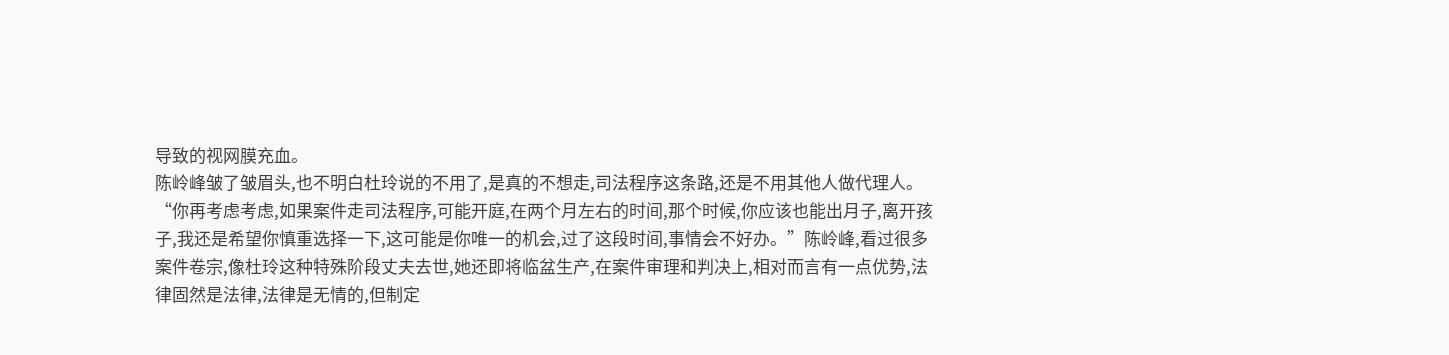导致的视网膜充血。
陈岭峰皱了皱眉头,也不明白杜玲说的不用了,是真的不想走,司法程序这条路,还是不用其他人做代理人。
“你再考虑考虑,如果案件走司法程序,可能开庭,在两个月左右的时间,那个时候,你应该也能出月子,离开孩子,我还是希望你慎重选择一下,这可能是你唯一的机会,过了这段时间,事情会不好办。”陈岭峰,看过很多案件卷宗,像杜玲这种特殊阶段丈夫去世,她还即将临盆生产,在案件审理和判决上,相对而言有一点优势,法律固然是法律,法律是无情的,但制定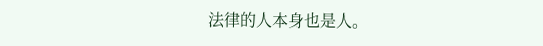法律的人本身也是人。